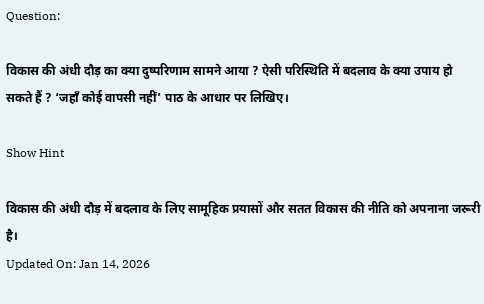Question:

विकास की अंधी दौड़ का क्या दुष्परिणाम सामने आया ? ऐसी परिस्थिति में बदलाव के क्या उपाय हो सकते हैं ? ‘जहाँ कोई वापसी नहीं’ पाठ के आधार पर लिखिए।

Show Hint

विकास की अंधी दौड़ में बदलाव के लिए सामूहिक प्रयासों और सतत विकास की नीति को अपनाना जरूरी है।
Updated On: Jan 14, 2026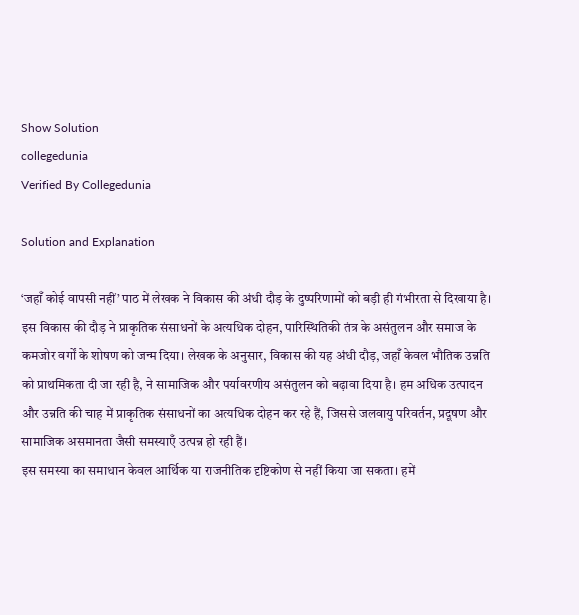Show Solution
collegedunia
Verified By Collegedunia

Solution and Explanation

‘जहाँ कोई वापसी नहीं’ पाठ में लेखक ने विकास की अंधी दौड़ के दुष्परिणामों को बड़ी ही गंभीरता से दिखाया है। इस विकास की दौड़ ने प्राकृतिक संसाधनों के अत्यधिक दोहन, पारिस्थितिकी तंत्र के असंतुलन और समाज के कमजोर वर्गों के शोषण को जन्म दिया। लेखक के अनुसार, विकास की यह अंधी दौड़, जहाँ केवल भौतिक उन्नति को प्राथमिकता दी जा रही है, ने सामाजिक और पर्यावरणीय असंतुलन को बढ़ावा दिया है। हम अधिक उत्पादन और उन्नति की चाह में प्राकृतिक संसाधनों का अत्यधिक दोहन कर रहे हैं, जिससे जलवायु परिवर्तन, प्रदूषण और सामाजिक असमानता जैसी समस्याएँ उत्पन्न हो रही हैं।
इस समस्या का समाधान केवल आर्थिक या राजनीतिक दृष्टिकोण से नहीं किया जा सकता। हमें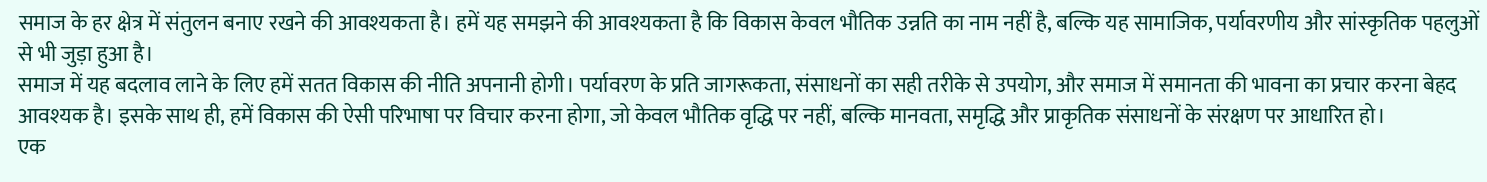समाज के हर क्षेत्र में संतुलन बनाए रखने की आवश्यकता है। हमें यह समझने की आवश्यकता है कि विकास केवल भौतिक उन्नति का नाम नहीं है, बल्कि यह सामाजिक, पर्यावरणीय और सांस्कृतिक पहलुओं से भी जुड़ा हुआ है।
समाज में यह बदलाव लाने के लिए हमें सतत विकास की नीति अपनानी होगी। पर्यावरण के प्रति जागरूकता, संसाधनों का सही तरीके से उपयोग, और समाज में समानता की भावना का प्रचार करना बेहद आवश्यक है। इसके साथ ही, हमें विकास की ऐसी परिभाषा पर विचार करना होगा, जो केवल भौतिक वृद्धि पर नहीं, बल्कि मानवता, समृद्धि और प्राकृतिक संसाधनों के संरक्षण पर आधारित हो।
एक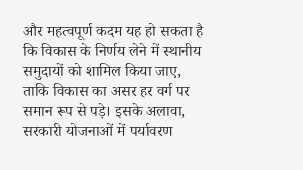और महत्वपूर्ण कदम यह हो सकता है कि विकास के निर्णय लेने में स्थानीय समुदायों को शामिल किया जाए, ताकि विकास का असर हर वर्ग पर समान रूप से पड़े। इसके अलावा, सरकारी योजनाओं में पर्यावरण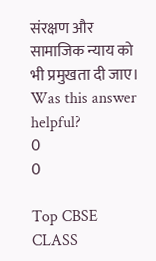संरक्षण और सामाजिक न्याय को भी प्रमुखता दी जाए।
Was this answer helpful?
0
0

Top CBSE CLASS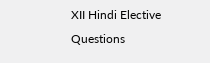XII Hindi Elective Questions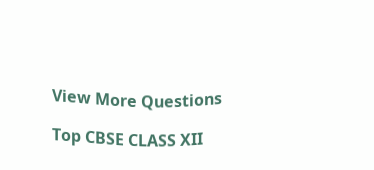View More Questions

Top CBSE CLASS XII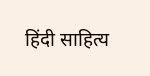हिंदी साहित्य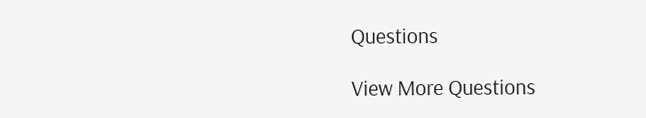Questions

View More Questions